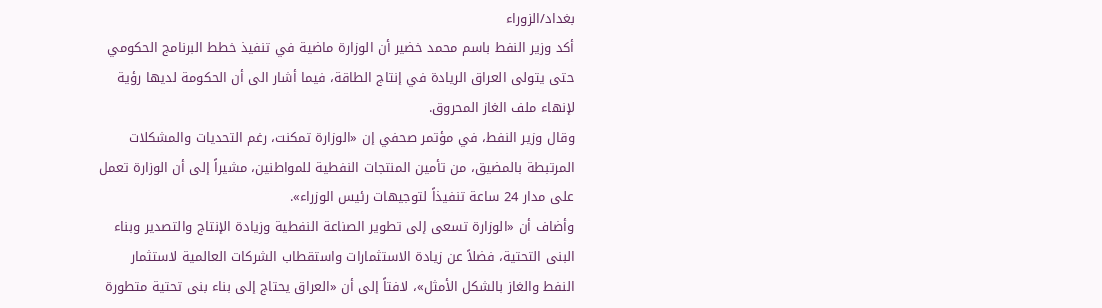بغداد/الزوراء
أكد وزير النفط باسم محمد خضير أن الوزارة ماضية في تنفيذ خطط البرنامج الحكومي حتى يتولى العراق الريادة في إنتاج الطاقة، فيما أشار الى أن الحكومة لديها رؤية لإنهاء ملف الغاز المحروق.
وقال وزير النفط، في مؤتمر صحفي إن «الوزارة تمكنت، رغم التحديات والمشكلات المرتبطة بالمضيق، من تأمين المنتجات النفطية للمواطنين، مشيراً إلى أن الوزارة تعمل على مدار 24 ساعة تنفيذاً لتوجيهات رئيس الوزراء».
وأضاف أن «الوزارة تسعى إلى تطوير الصناعة النفطية وزيادة الإنتاج والتصدير وبناء البنى التحتية، فضلاً عن زيادة الاستثمارات واستقطاب الشركات العالمية لاستثمار النفط والغاز بالشكل الأمثل»، لافتاً إلى أن «العراق يحتاج إلى بناء بنى تحتية متطورة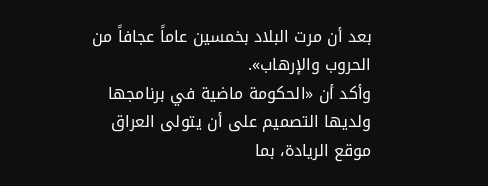بعد أن مرت البلاد بخمسين عاماً عجافاً من الحروب والإرهاب».
وأكد أن «الحكومة ماضية في برنامجها ولديها التصميم على أن يتولى العراق موقع الريادة، بما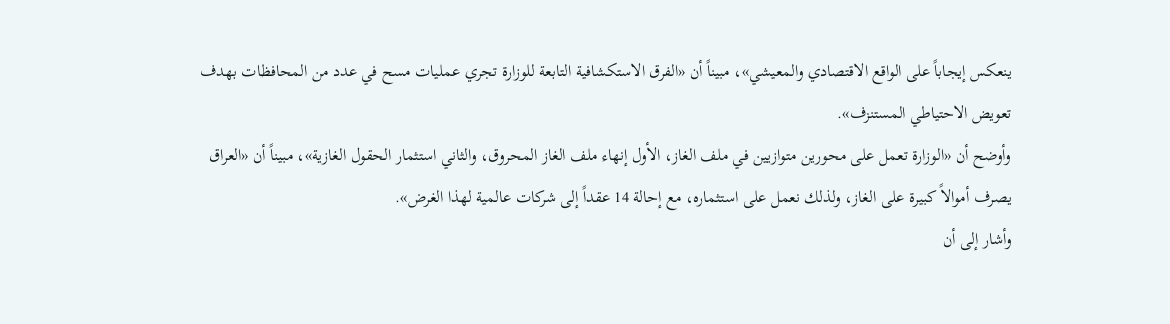ينعكس إيجاباً على الواقع الاقتصادي والمعيشي»، مبيناً أن «الفرق الاستكشافية التابعة للوزارة تجري عمليات مسح في عدد من المحافظات بهدف تعويض الاحتياطي المستنزف».
وأوضح أن «الوزارة تعمل على محورين متوازيين في ملف الغاز، الأول إنهاء ملف الغاز المحروق، والثاني استثمار الحقول الغازية»، مبيناً أن «العراق يصرف أموالاً كبيرة على الغاز، ولذلك نعمل على استثماره، مع إحالة 14 عقداً إلى شركات عالمية لهذا الغرض».
وأشار إلى أن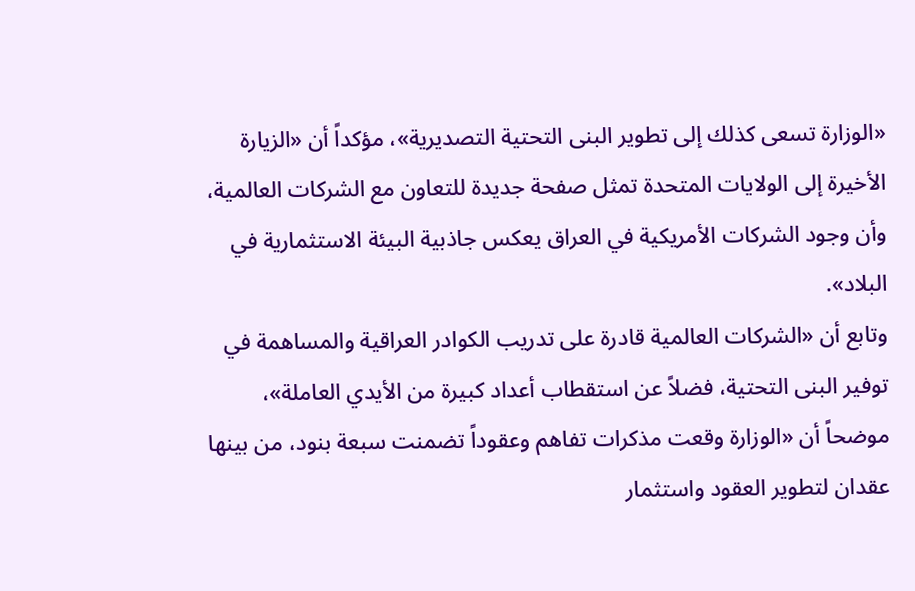«الوزارة تسعى كذلك إلى تطوير البنى التحتية التصديرية»، مؤكداً أن «الزيارة الأخيرة إلى الولايات المتحدة تمثل صفحة جديدة للتعاون مع الشركات العالمية، وأن وجود الشركات الأمريكية في العراق يعكس جاذبية البيئة الاستثمارية في البلاد».
وتابع أن «الشركات العالمية قادرة على تدريب الكوادر العراقية والمساهمة في توفير البنى التحتية، فضلاً عن استقطاب أعداد كبيرة من الأيدي العاملة»، موضحاً أن «الوزارة وقعت مذكرات تفاهم وعقوداً تضمنت سبعة بنود، من بينها عقدان لتطوير العقود واستثمار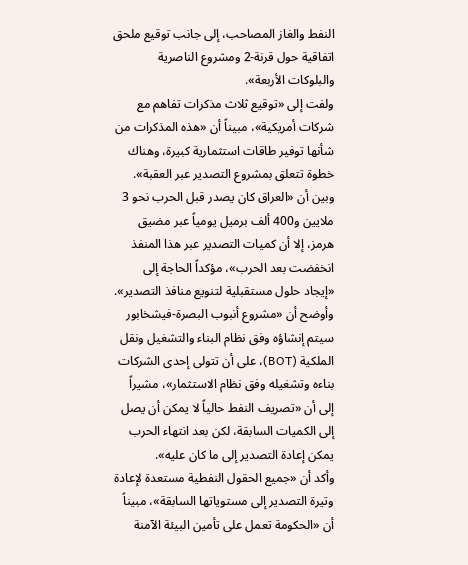النفط والغاز المصاحب، إلى جانب توقيع ملحق اتفاقية حول قرنة-2 ومشروع الناصرية والبلوكات الأربعة».
ولفت إلى «توقيع ثلاث مذكرات تفاهم مع شركات أمريكية»، مبيناً أن «هذه المذكرات من شأنها توفير طاقات استثمارية كبيرة، وهناك خطوة تتعلق بمشروع التصدير عبر العقبة».
وبين أن «العراق كان يصدر قبل الحرب نحو 3 ملايين و400 ألف برميل يومياً عبر مضيق هرمز، إلا أن كميات التصدير عبر هذا المنفذ انخفضت بعد الحرب»، مؤكداً الحاجة إلى «إيجاد حلول مستقبلية لتنويع منافذ التصدير».
وأوضح أن «مشروع أنبوب البصرة-فيشخابور سيتم إنشاؤه وفق نظام البناء والتشغيل ونقل الملكية (BOT)، على أن تتولى إحدى الشركات بناءه وتشغيله وفق نظام الاستثمار»، مشيراً إلى أن «تصريف النفط حالياً لا يمكن أن يصل إلى الكميات السابقة، لكن بعد انتهاء الحرب يمكن إعادة التصدير إلى ما كان عليه».
وأكد أن «جميع الحقول النفطية مستعدة لإعادة وتيرة التصدير إلى مستوياتها السابقة»، مبيناً أن «الحكومة تعمل على تأمين البيئة الآمنة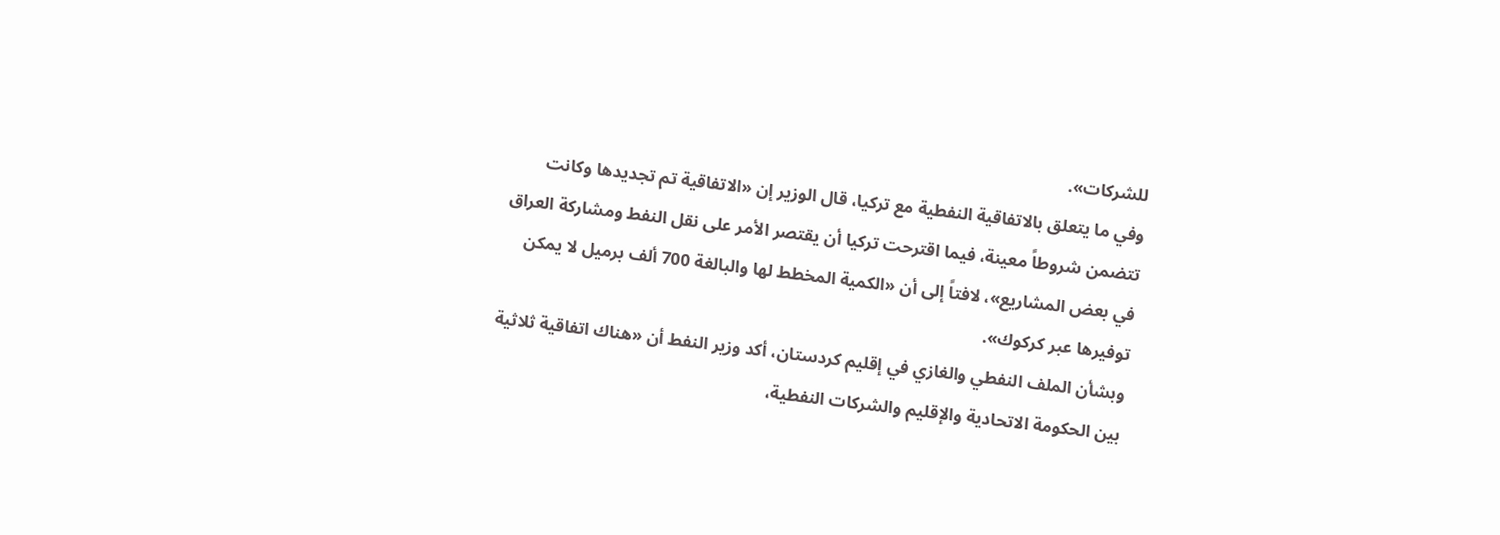للشركات».
وفي ما يتعلق بالاتفاقية النفطية مع تركيا، قال الوزير إن «الاتفاقية تم تجديدها وكانت تتضمن شروطاً معينة، فيما اقترحت تركيا أن يقتصر الأمر على نقل النفط ومشاركة العراق في بعض المشاريع»، لافتاً إلى أن «الكمية المخطط لها والبالغة 700 ألف برميل لا يمكن توفيرها عبر كركوك».
وبشأن الملف النفطي والغازي في إقليم كردستان، أكد وزير النفط أن «هناك اتفاقية ثلاثية بين الحكومة الاتحادية والإقليم والشركات النفطية،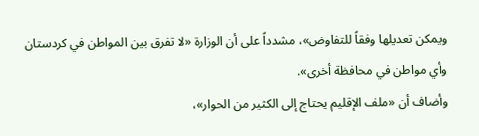ويمكن تعديلها وفقاً للتفاوض»، مشدداً على أن الوزارة «لا تفرق بين المواطن في كردستان وأي مواطن في محافظة أخرى».
وأضاف أن «ملف الإقليم يحتاج إلى الكثير من الحوار»،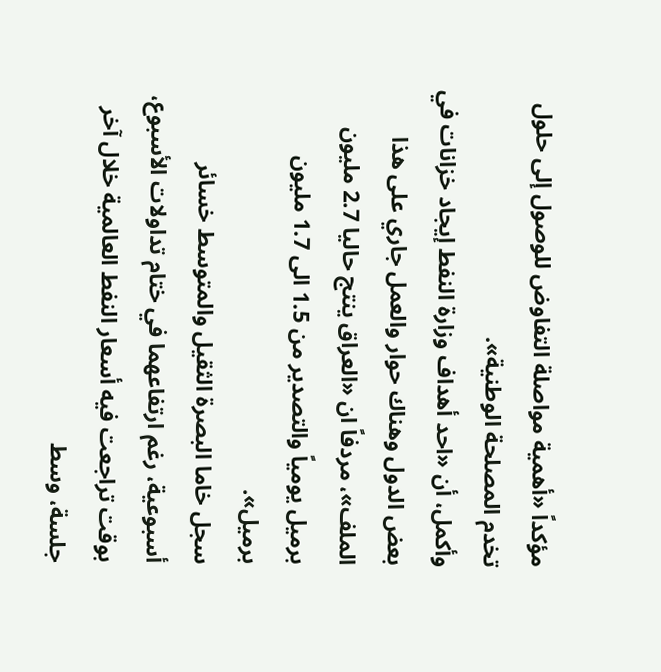مؤكداً «أهمية مواصلة التفاوض للوصول إلى حلول تخدم المصلحة الوطنية».
وأكمل، أن «احد أهداف وزارة النفط إيجاد خزانات في بعض الدول وهناك حوار والعمل جاري على هذا الملف»، مردفاً ان «العراق ينتج حاليا 2.7 مليون برميل يومياً والتصدير من 1.5 الى 1.7 مليون برميل».
سجل خاما البصرة الثقيل والمتوسط خسائر أسبوعية، رغم ارتفاعهما في ختام تداولات الأسبوع، بوقت تراجعت فيه أسعار النفط العالمية خلال آخر جلسة، وسط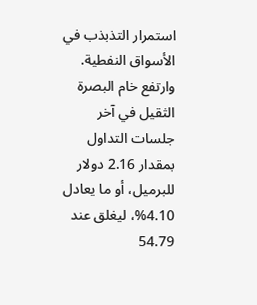استمرار التذبذب في الأسواق النفطية.
وارتفع خام البصرة الثقيل في آخر جلسات التداول بمقدار 2.16 دولار للبرميل، أو ما يعادل 4.10%، ليغلق عند 54.79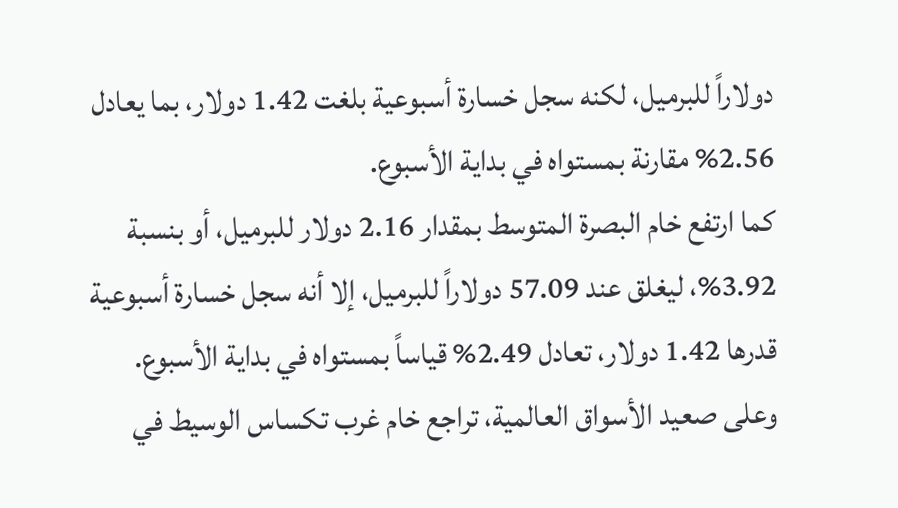دولاراً للبرميل، لكنه سجل خسارة أسبوعية بلغت 1.42 دولار، بما يعادل 2.56% مقارنة بمستواه في بداية الأسبوع.
كما ارتفع خام البصرة المتوسط بمقدار 2.16 دولار للبرميل، أو بنسبة 3.92%، ليغلق عند 57.09 دولاراً للبرميل، إلا أنه سجل خسارة أسبوعية قدرها 1.42 دولار، تعادل 2.49% قياساً بمستواه في بداية الأسبوع.
وعلى صعيد الأسواق العالمية، تراجع خام غرب تكساس الوسيط في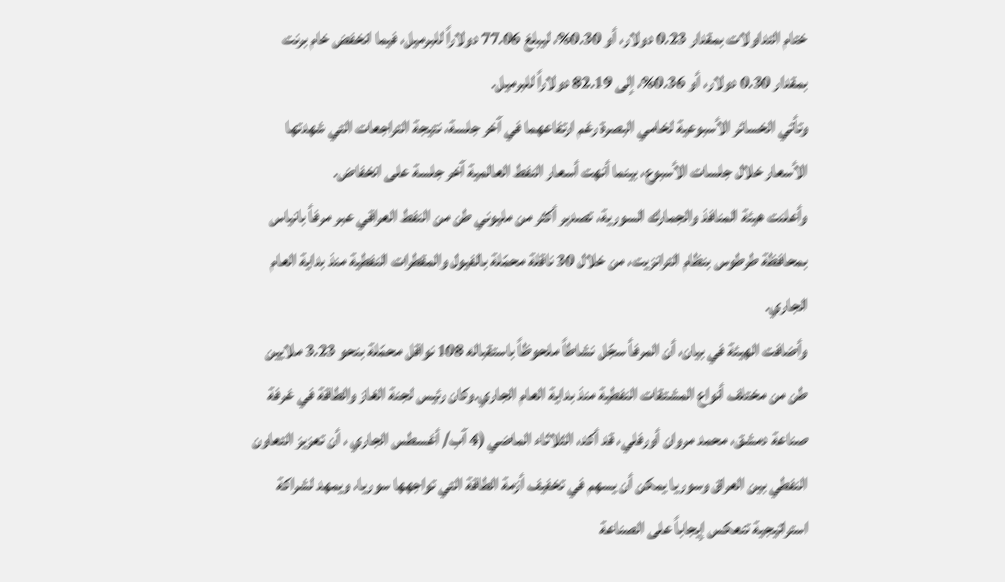ختام التداولات بمقدار 0.23 دولار، أو 0.30%، ليبلغ 77.06 دولاراً للبرميل، فيما انخفض خام برنت بمقدار 0.30 دولار، أو 0.36%، إلى 82.19 دولاراً للبرميل.
وتأتي الخسائر الأسبوعية لخامي البصرة رغم ارتفاعهما في آخر جلسة، نتيجة التراجعات التي شهدتها الأسعار خلال جلسات الأسبوع، بينما أنهت أسعار النفط العالمية آخر جلسة على انخفاض.
وأعلنت هيئة المنافذ والجمارك السورية، تصدير أكثر من مليوني طن من النفط العراقي عبر مرفأ بانياس بمحافظة طرطوس بنظام الترانزيت، من خلال 30 ناقلة محمّلة بالفيول والمقطرات النفطية منذ بداية العام الجاري.
وأضافت الهيئة في بيان، أن المرفأ سجّل نشاطاً ملحوظاً باستقباله 108 نواقل محمّلة بنحو 3.23 ملايين طن من مختلف أنواع المشتقات النفطية منذ بداية العام الجاري.وكان رئيس لجنة الغاز والطاقة في غرفة صناعة دمشق، محمد مروان أورفلي، قد أكد، الثلاثاء الماضي (4 آب/ أغسطس الجاري ، أن تعزيز التعاون النفطي بين العراق وسوريا يمكن أن يسهم في تخفيف أزمة الطاقة التي تواجهها سوريا، ويمهد لشراكة استراتيجية تنعكس إيجاباً على الصناعة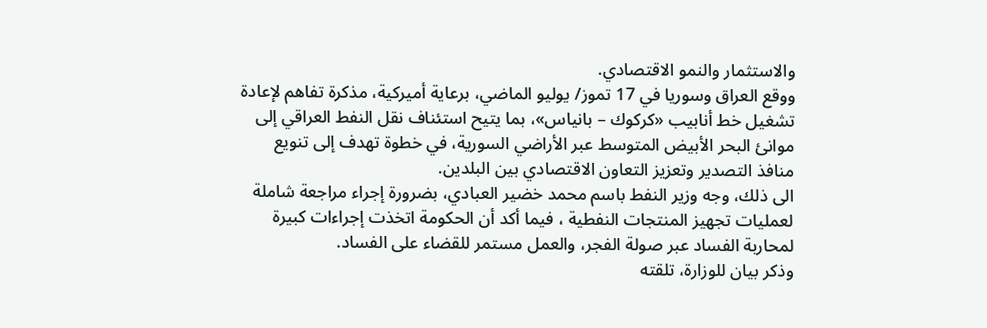والاستثمار والنمو الاقتصادي.
ووقع العراق وسوريا في 17 تموز/ يوليو الماضي، برعاية أميركية، مذكرة تفاهم لإعادة تشغيل خط أنابيب «كركوك – بانياس»، بما يتيح استئناف نقل النفط العراقي إلى موانئ البحر الأبيض المتوسط عبر الأراضي السورية، في خطوة تهدف إلى تنويع منافذ التصدير وتعزيز التعاون الاقتصادي بين البلدين.
الى ذلك، وجه وزير النفط باسم محمد خضير العبادي، بضرورة إجراء مراجعة شاملة لعمليات تجهيز المنتجات النفطية ، فيما أكد أن الحكومة اتخذت إجراءات كبيرة لمحاربة الفساد عبر صولة الفجر، والعمل مستمر للقضاء على الفساد.
وذكر بيان للوزارة، تلقته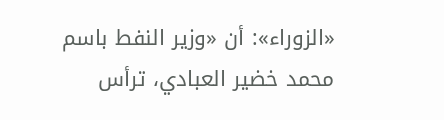«الزوراء»: أن «وزير النفط باسم محمد خضير العبادي، ترأس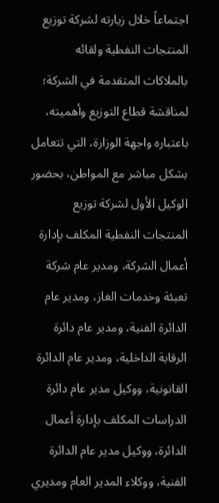اجتماعاً خلال زيارته لشركة توزيع المنتجات النفطية ولقائه بالملاكات المتقدمة في الشركة؛ لمناقشة قطاع التوزيع وأهميته، باعتباره واجهة الوزارة، التي تتعامل بشكل مباشر مع المواطن، بحضور الوكيل الأول لشركة توزيع المنتجات النفطية المكلف بإدارة أعمال الشركة، ومدير عام شركة تعبئة وخدمات الغاز، ومدير عام الدائرة الفنية، ومدير عام دائرة الرقابة الداخلية، ومدير عام الدائرة القانونية، ووكيل مدير عام دائرة الدراسات المكلف بإدارة أعمال الدائرة، ووكيل مدير عام الدائرة الفنية، ووكلاء المدير العام ومديري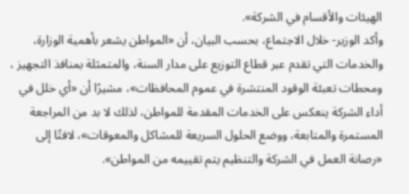الهيئات والأقسام في الشركة».
وأكد الوزير- خلال الاجتماع، بحسب البيان، أن «المواطن يشعر بأهمية الوزارة، والخدمات التي تقدم عبر قطاع التوزيع على مدار السنة، والمتمثلة بمنافذ التجهيز ، ومحطات تعبئة الوقود المنتشرة في عموم المحافظات»، مشيرًا أن «أي خلل في أداء الشركة ينعكس على الخدمات المقدمة للمواطن، لذلك لا بد من المراجعة المستمرة والمتابعة، ووضع الحلول السريعة للمشاكل والمعوقات»، لافتًا إلى «رصانة العمل في الشركة والتنظيم يتم تقييمه من المواطن».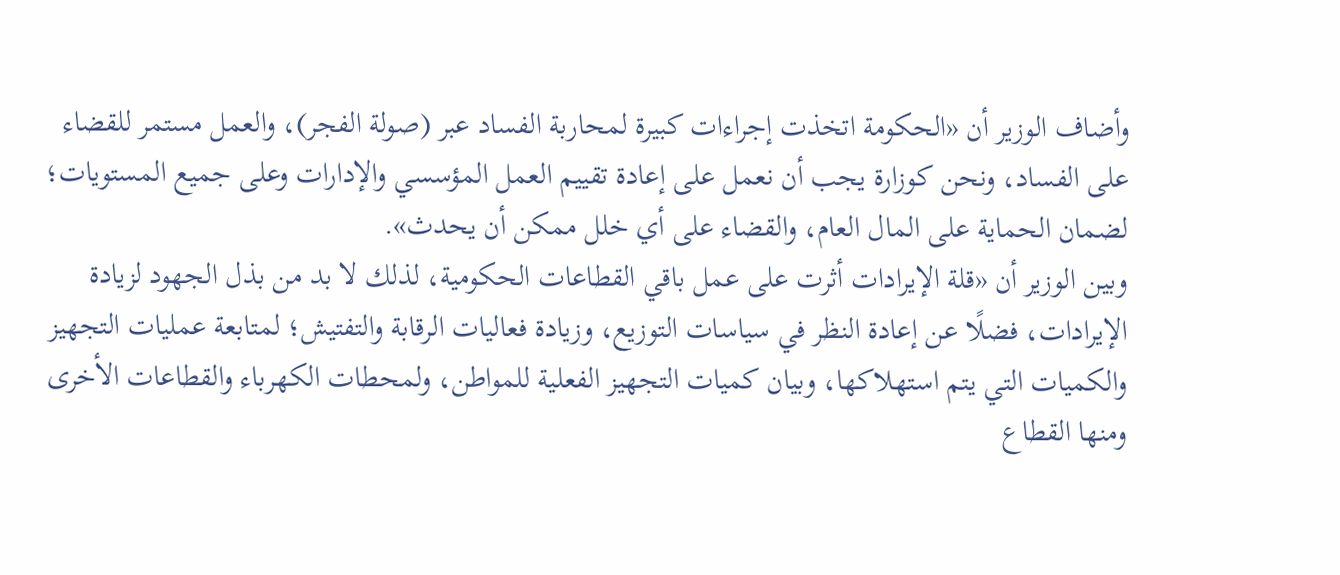وأضاف الوزير أن «الحكومة اتخذت إجراءات كبيرة لمحاربة الفساد عبر (صولة الفجر)، والعمل مستمر للقضاء على الفساد، ونحن كوزارة يجب أن نعمل على إعادة تقييم العمل المؤسسي والإدارات وعلى جميع المستويات؛ لضمان الحماية على المال العام، والقضاء على أي خلل ممكن أن يحدث».
وبين الوزير أن «قلة الإيرادات أثرت على عمل باقي القطاعات الحكومية، لذلك لا بد من بذل الجهود لزيادة الإيرادات، فضلًا عن إعادة النظر في سياسات التوزيع، وزيادة فعاليات الرقابة والتفتيش؛ لمتابعة عمليات التجهيز والكميات التي يتم استهلاكها، وبيان كميات التجهيز الفعلية للمواطن، ولمحطات الكهرباء والقطاعات الأخرى ومنها القطاع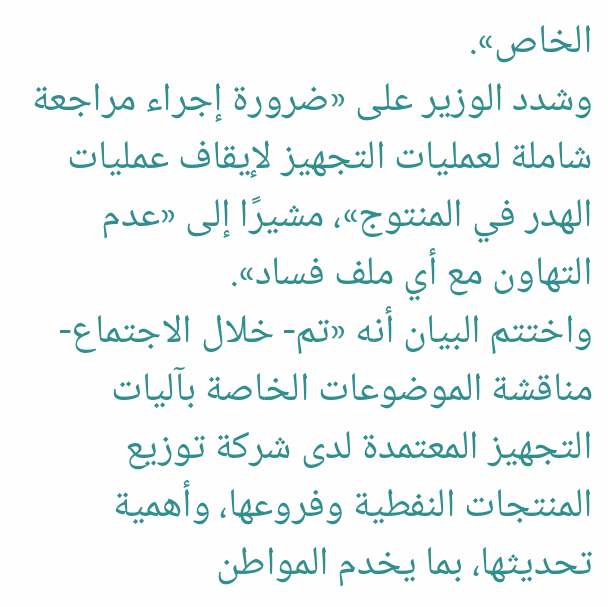الخاص».
وشدد الوزير على «ضرورة إجراء مراجعة شاملة لعمليات التجهيز لإيقاف عمليات الهدر في المنتوج»، مشيرًا إلى «عدم التهاون مع أي ملف فساد».
واختتم البيان أنه «تم- خلال الاجتماع- مناقشة الموضوعات الخاصة بآليات التجهيز المعتمدة لدى شركة توزيع المنتجات النفطية وفروعها، وأهمية تحديثها، بما يخدم المواطن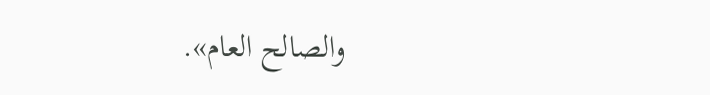والصالح العام».